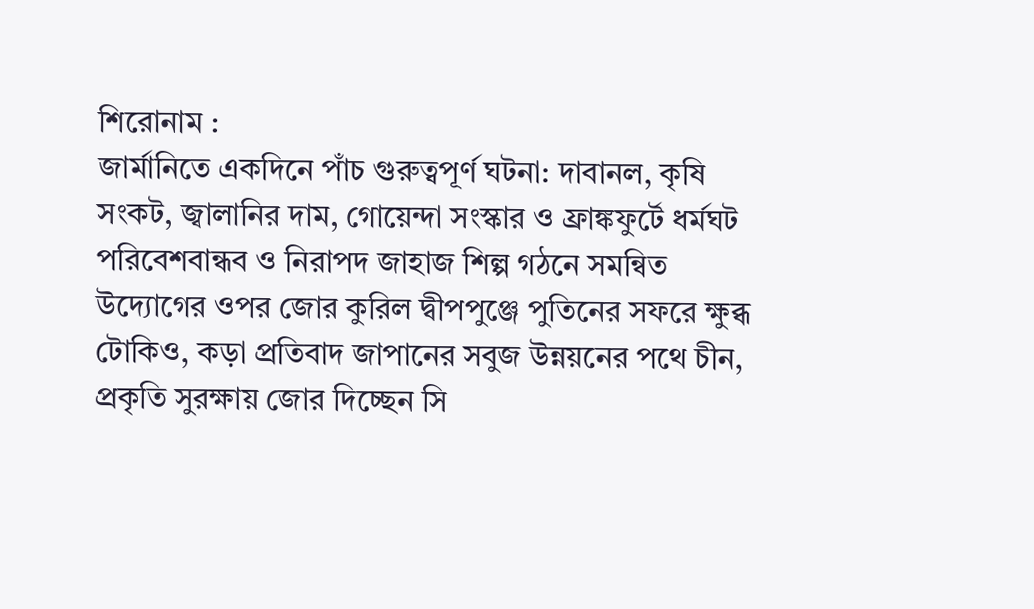শিরোনাম :
জার্মানিতে একদিনে পাঁচ গুরুত্বপূর্ণ ঘটনা: দাবানল, কৃষি সংকট, জ্বালানির দাম, গোয়েন্দা সংস্কার ও ফ্রাঙ্কফুর্টে ধর্মঘট পরিবেশবান্ধব ও নিরাপদ জাহাজ শিল্প গঠনে সমন্বিত উদ্যোগের ওপর জোর কুরিল দ্বীপপুঞ্জে পুতিনের সফরে ক্ষুব্ধ টোকিও, কড়া প্রতিবাদ জাপানের সবুজ উন্নয়নের পথে চীন, প্রকৃতি সুরক্ষায় জোর দিচ্ছেন সি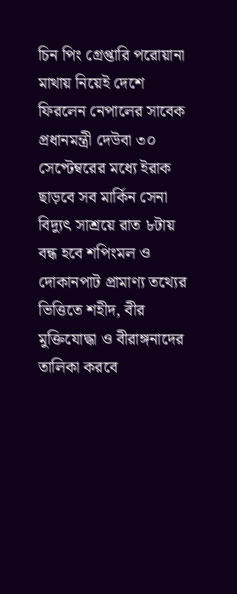চিন পিং গ্রেপ্তারি পরোয়ানা মাথায় নিয়েই দেশে ফিরলেন নেপালের সাবেক প্রধানমন্ত্রী দেউবা ৩০ সেপ্টেম্বরের মধ্যে ইরাক ছাড়বে সব মার্কিন সেনা বিদ্যুৎ সাশ্রয়ে রাত ৮টায় বন্ধ হবে শপিংমল ও দোকানপাট প্রামাণ্য তথ্যের ভিত্তিতে শহীদ, বীর মুক্তিযোদ্ধা ও বীরাঙ্গনাদের তালিকা করবে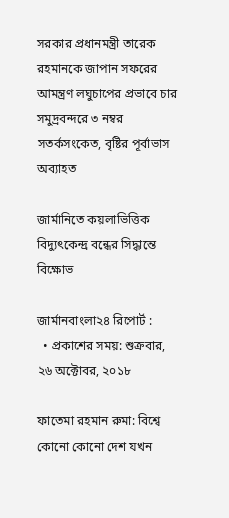সরকার প্রধানমন্ত্রী তারেক রহমানকে জাপান সফরের আমন্ত্রণ লঘুচাপের প্রভাবে চার সমুদ্রবন্দরে ৩ নম্বর সতর্কসংকেত, বৃষ্টির পূর্বাভাস অব্যাহত

জার্মানিতে কয়লাভিত্তিক বিদ্যুৎকেন্দ্র বন্ধের সিদ্ধান্তে বিক্ষোভ

জার্মানবাংলা২৪ রিপোর্ট :
  • প্রকাশের সময়: শুক্রবার, ২৬ অক্টোবর, ২০১৮

ফাতেমা রহমান রুমা: বিশ্বে কোনো কোনো দেশ যখন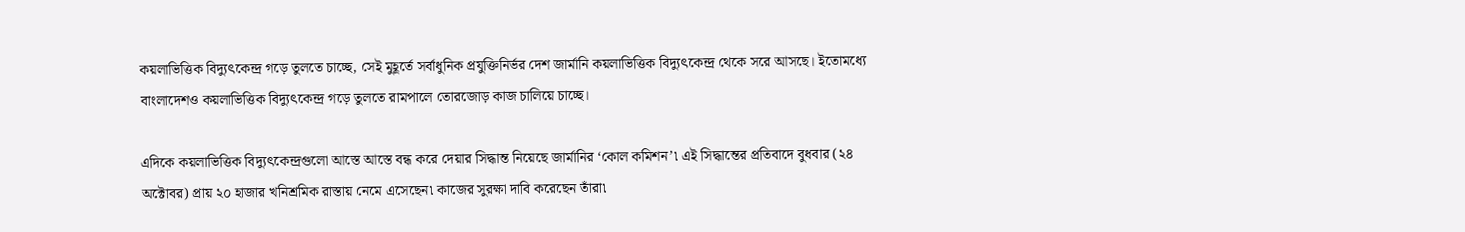কয়লাভিত্তিক বিদ্যুৎকেন্দ্র গড়ে তুলতে চাচ্ছে, সেই মুহূর্তে সর্বাধুনিক প্রযুক্তিনির্ভর দেশ জার্মানি কয়লাভিত্তিক বিদ্যুৎকেন্দ্র থেকে সরে আসছে। ইতোমধ্যে বাংলাদেশও কয়লাভিত্তিক বিদ্যুৎকেন্দ্র গড়ে তুলতে রামপালে তোরজোড় কাজ চালিয়ে চাচ্ছে।

এদিকে কয়লাভিত্তিক বিদ্যুৎকেন্দ্রগুলো আস্তে আস্তে বন্ধ করে দেয়ার সিদ্ধান্ত নিয়েছে জার্মানির ‘কোল কমিশন’৷ এই সিদ্ধান্তের প্রতিবাদে বুধবার (২৪ অক্টোবর) প্রায় ২০ হাজার খনিশ্রমিক রাস্তায় নেমে এসেছেন৷ কাজের সুরক্ষা দাবি করেছেন তাঁরা৷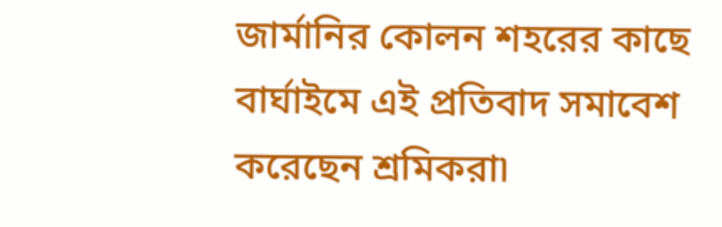জার্মানির কোলন শহরের কাছে বার্ঘাইমে এই প্রতিবাদ সমাবেশ করেছেন শ্রমিকরা৷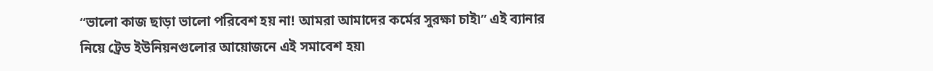‘‘ভালো কাজ ছাড়া ভালো পরিবেশ হয় না! আমরা আমাদের কর্মের সুরক্ষা চাই৷” এই ব্যানার নিয়ে ট্রেড ইউনিয়নগুলোর আয়োজনে এই সমাবেশ হয়৷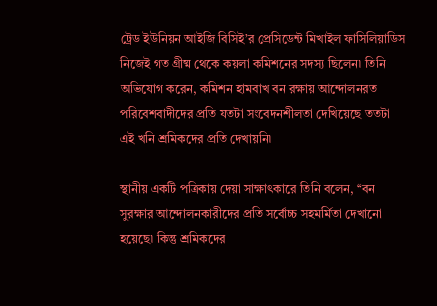ট্রেড ইউনিয়ন আইজি বিসিই’র প্রেসিডেন্ট মিখাইল ফাসিলিয়াডিস নিজেই গত গ্রীষ্ম থেকে কয়লা কমিশনের সদস্য ছিলেন৷ তিনি অভিযোগ করেন, কমিশন হামবাখ বন রক্ষায় আন্দোলনরত পরিবেশবাদীদের প্রতি যতটা সংবেদনশীলতা দেখিয়েছে ততটা এই খনি শ্রমিকদের প্রতি দেখায়নি৷

স্থানীয় একটি পত্রিকায় দেয়া সাক্ষাৎকারে তিনি বলেন, ‘‘বন সুরক্ষার আন্দোলনকারীদের প্রতি সর্বোচ্চ সহমর্মিতা দেখানো হয়েছে৷ কিন্তু শ্রমিকদের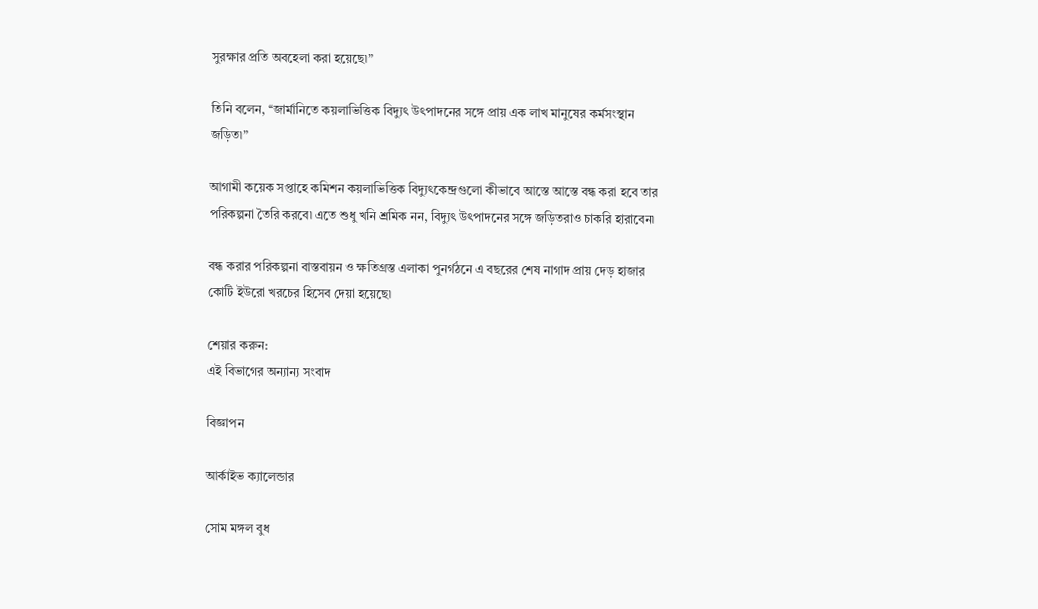সুরক্ষার প্রতি অবহেলা করা হয়েছে৷”

তিনি বলেন, ‘‘জার্মানিতে কয়লাভিত্তিক বিদ্যুৎ উৎপাদনের সঙ্গে প্রায় এক লাখ মানুষের কর্মসংস্থান জড়িত৷”

আগামী কয়েক সপ্তাহে কমিশন কয়লাভিত্তিক বিদ্যুৎকেন্দ্রগুলো কীভাবে আস্তে আস্তে বন্ধ করা হবে তার পরিকল্পনা তৈরি করবে৷ এতে শুধু খনি শ্রমিক নন, বিদ্যুৎ উৎপাদনের সঙ্গে জড়িতরাও চাকরি হারাবেন৷

বন্ধ করার পরিকল্পনা বাস্তবায়ন ও ক্ষতিগ্রস্ত এলাকা পুনর্গঠনে এ বছরের শেষ নাগাদ প্রায় দেড় হাজার কোটি ইউরো খরচের হিসেব দেয়া হয়েছে৷

শেয়ার করুন:
এই বিভাগের অন্যান্য সংবাদ

বিজ্ঞাপন

আর্কাইভ ক্যালেন্ডার

সোম মঙ্গল বুধ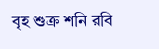বৃহ শুক্র শনি রবি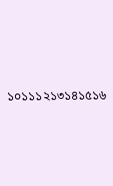১০১১১২১৩১৪১৫১৬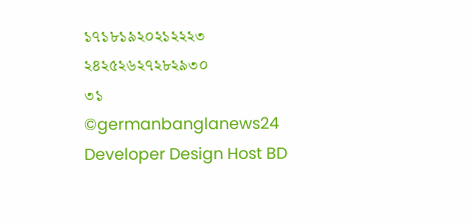১৭১৮১৯২০২১২২২৩
২৪২৫২৬২৭২৮২৯৩০
৩১
©germanbanglanews24
Developer Design Host BD